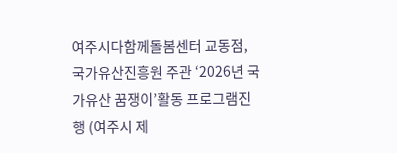여주시다함께돌봄센터 교동점, 국가유산진흥원 주관 ‘2026년 국가유산 꿈쟁이’활동 프로그램진행 (여주시 제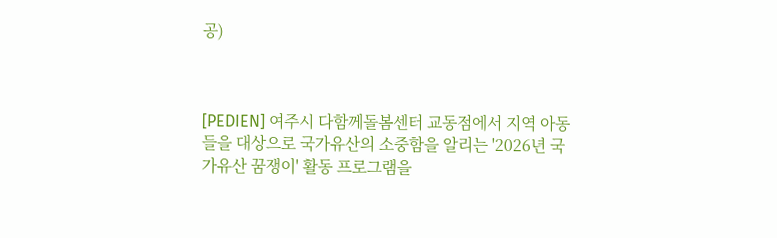공)



[PEDIEN] 여주시 다함께돌봄센터 교동점에서 지역 아동들을 대상으로 국가유산의 소중함을 알리는 '2026년 국가유산 꿈쟁이' 활동 프로그램을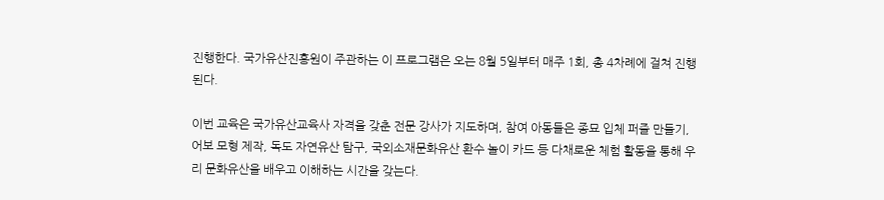진행한다. 국가유산진흥원이 주관하는 이 프로그램은 오는 8월 5일부터 매주 1회, 총 4차례에 걸쳐 진행된다.

이번 교육은 국가유산교육사 자격을 갖춘 전문 강사가 지도하며, 참여 아동들은 종묘 입체 퍼즐 만들기, 어보 모형 제작, 독도 자연유산 탐구, 국외소재문화유산 환수 놀이 카드 등 다채로운 체험 활동을 통해 우리 문화유산을 배우고 이해하는 시간을 갖는다.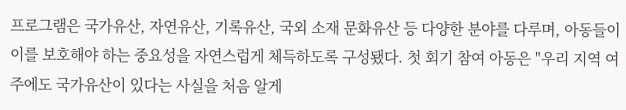프로그램은 국가유산, 자연유산, 기록유산, 국외 소재 문화유산 등 다양한 분야를 다루며, 아동들이 이를 보호해야 하는 중요성을 자연스럽게 체득하도록 구성됐다. 첫 회기 참여 아동은 "우리 지역 여주에도 국가유산이 있다는 사실을 처음 알게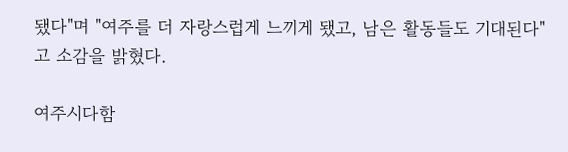됐다"며 "여주를 더 자랑스럽게 느끼게 됐고, 남은 활동들도 기대된다"고 소감을 밝혔다.

여주시다함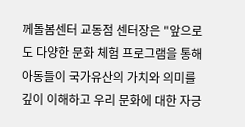께돌봄센터 교동점 센터장은 "앞으로도 다양한 문화 체험 프로그램을 통해 아동들이 국가유산의 가치와 의미를 깊이 이해하고 우리 문화에 대한 자긍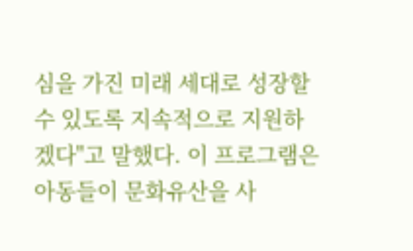심을 가진 미래 세대로 성장할 수 있도록 지속적으로 지원하겠다"고 말했다. 이 프로그램은 아동들이 문화유산을 사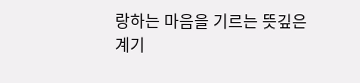랑하는 마음을 기르는 뜻깊은 계기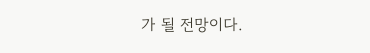가 될 전망이다.